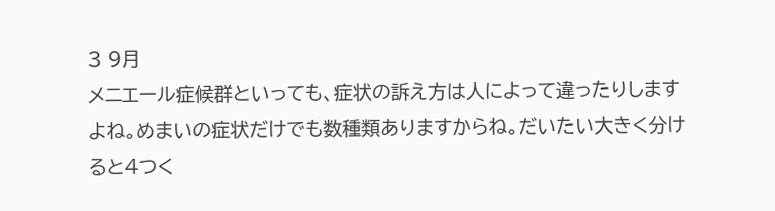3 9月
メニエール症候群といっても、症状の訴え方は人によって違ったりしますよね。めまいの症状だけでも数種類ありますからね。だいたい大きく分けると4つく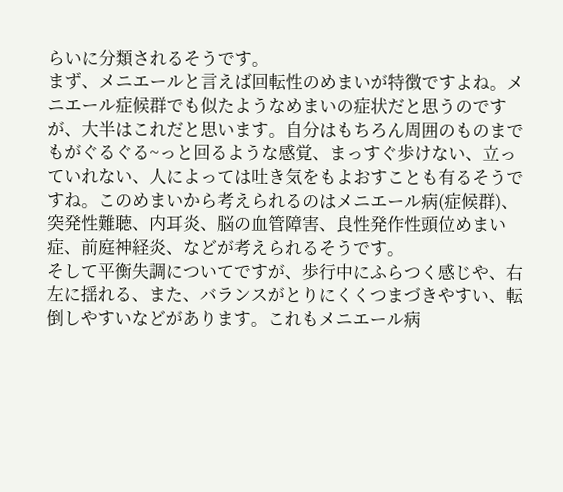らいに分類されるそうです。
まず、メニエールと言えば回転性のめまいが特徴ですよね。メニエール症候群でも似たようなめまいの症状だと思うのですが、大半はこれだと思います。自分はもちろん周囲のものまでもがぐるぐる~っと回るような感覚、まっすぐ歩けない、立っていれない、人によっては吐き気をもよおすことも有るそうですね。このめまいから考えられるのはメニエール病(症候群)、突発性難聴、内耳炎、脳の血管障害、良性発作性頭位めまい症、前庭神経炎、などが考えられるそうです。
そして平衡失調についてですが、歩行中にふらつく感じや、右左に揺れる、また、バランスがとりにくくつまづきやすい、転倒しやすいなどがあります。これもメニエール病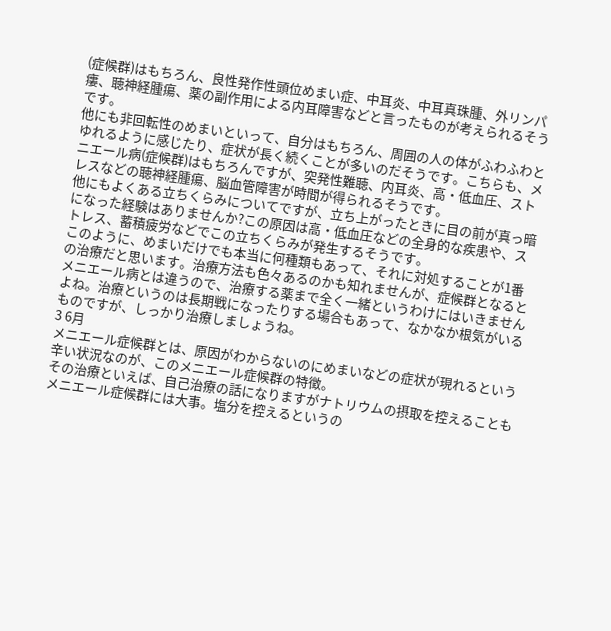(症候群)はもちろん、良性発作性頭位めまい症、中耳炎、中耳真珠腫、外リンパ瘻、聴神経腫瘍、薬の副作用による内耳障害などと言ったものが考えられるそうです。
他にも非回転性のめまいといって、自分はもちろん、周囲の人の体がふわふわとゆれるように感じたり、症状が長く続くことが多いのだそうです。こちらも、メニエール病(症候群)はもちろんですが、突発性難聴、内耳炎、高・低血圧、ストレスなどの聴神経腫瘍、脳血管障害が時間が得られるそうです。
他にもよくある立ちくらみについてですが、立ち上がったときに目の前が真っ暗になった経験はありませんか?この原因は高・低血圧などの全身的な疾患や、ストレス、蓄積疲労などでこの立ちくらみが発生するそうです。
このように、めまいだけでも本当に何種類もあって、それに対処することが1番の治療だと思います。治療方法も色々あるのかも知れませんが、症候群となるとメニエール病とは違うので、治療する薬まで全く一緒というわけにはいきませんよね。治療というのは長期戦になったりする場合もあって、なかなか根気がいるものですが、しっかり治療しましょうね。
3 6月
メニエール症候群とは、原因がわからないのにめまいなどの症状が現れるという辛い状況なのが、このメニエール症候群の特徴。
その治療といえば、自己治療の話になりますがナトリウムの摂取を控えることもメニエール症候群には大事。塩分を控えるというの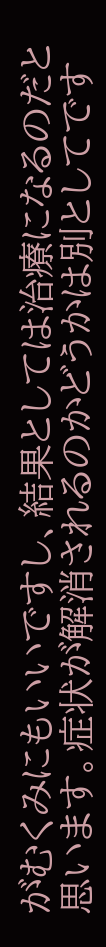がむくみにもいいですし、結果としては治療になるのだと思います。症状が解消されるのかどうかは別としてです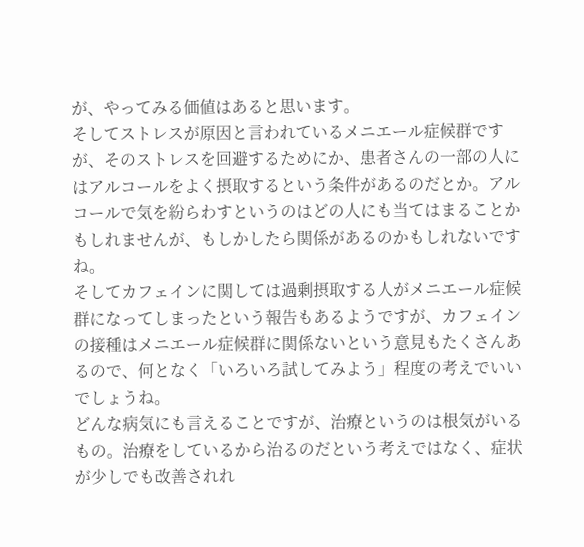が、やってみる価値はあると思います。
そしてストレスが原因と言われているメニエール症候群ですが、そのストレスを回避するためにか、患者さんの一部の人にはアルコールをよく摂取するという条件があるのだとか。アルコールで気を紛らわすというのはどの人にも当てはまることかもしれませんが、もしかしたら関係があるのかもしれないですね。
そしてカフェインに関しては過剰摂取する人がメニエール症候群になってしまったという報告もあるようですが、カフェインの接種はメニエール症候群に関係ないという意見もたくさんあるので、何となく「いろいろ試してみよう」程度の考えでいいでしょうね。
どんな病気にも言えることですが、治療というのは根気がいるもの。治療をしているから治るのだという考えではなく、症状が少しでも改善されれ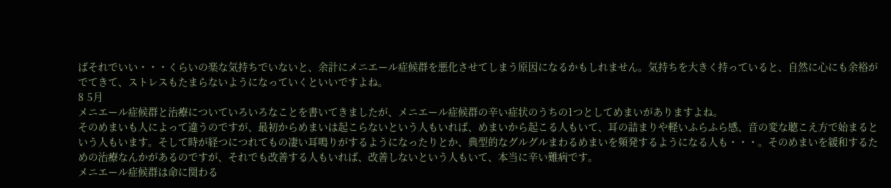ばそれでいい・・・くらいの楽な気持ちでいないと、余計にメニエール症候群を悪化させてしまう原因になるかもしれません。気持ちを大きく持っていると、自然に心にも余裕がでてきて、ストレスもたまらないようになっていくといいですよね。
8 5月
メニエール症候群と治療についていろいろなことを書いてきましたが、メニエール症候群の辛い症状のうちの1つとしてめまいがありますよね。
そのめまいも人によって違うのですが、最初からめまいは起こらないという人もいれば、めまいから起こる人もいて、耳の詰まりや軽いふらふら感、音の変な聴こえ方で始まるという人もいます。そして時が経つにつれてもの凄い耳鳴りがするようになったりとか、典型的なグルグルまわるめまいを頻発するようになる人も・・・。そのめまいを緩和するための治療なんかがあるのですが、それでも改善する人もいれば、改善しないという人もいて、本当に辛い難病です。
メニエール症候群は命に関わる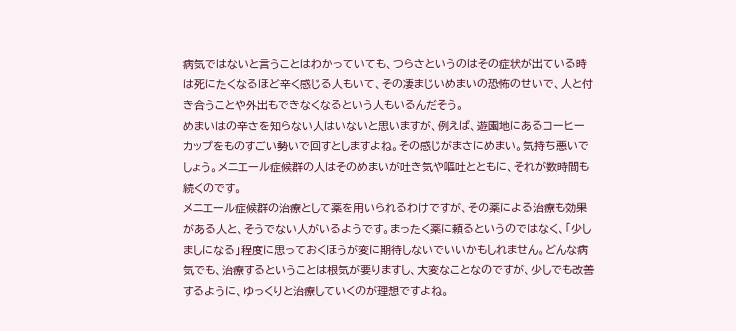病気ではないと言うことはわかっていても、つらさというのはその症状が出ている時は死にたくなるほど辛く感じる人もいて、その凄まじいめまいの恐怖のせいで、人と付き合うことや外出もできなくなるという人もいるんだそう。
めまいはの辛さを知らない人はいないと思いますが、例えば、遊園地にあるコーヒーカップをものすごい勢いで回すとしますよね。その感じがまさにめまい。気持ち悪いでしょう。メニエール症候群の人はそのめまいが吐き気や嘔吐とともに、それが数時間も続くのです。
メニエール症候群の治療として薬を用いられるわけですが、その薬による治療も効果がある人と、そうでない人がいるようです。まったく薬に頼るというのではなく、「少しましになる」程度に思っておくほうが変に期待しないでいいかもしれません。どんな病気でも、治療するということは根気が要りますし、大変なことなのですが、少しでも改善するように、ゆっくりと治療していくのが理想ですよね。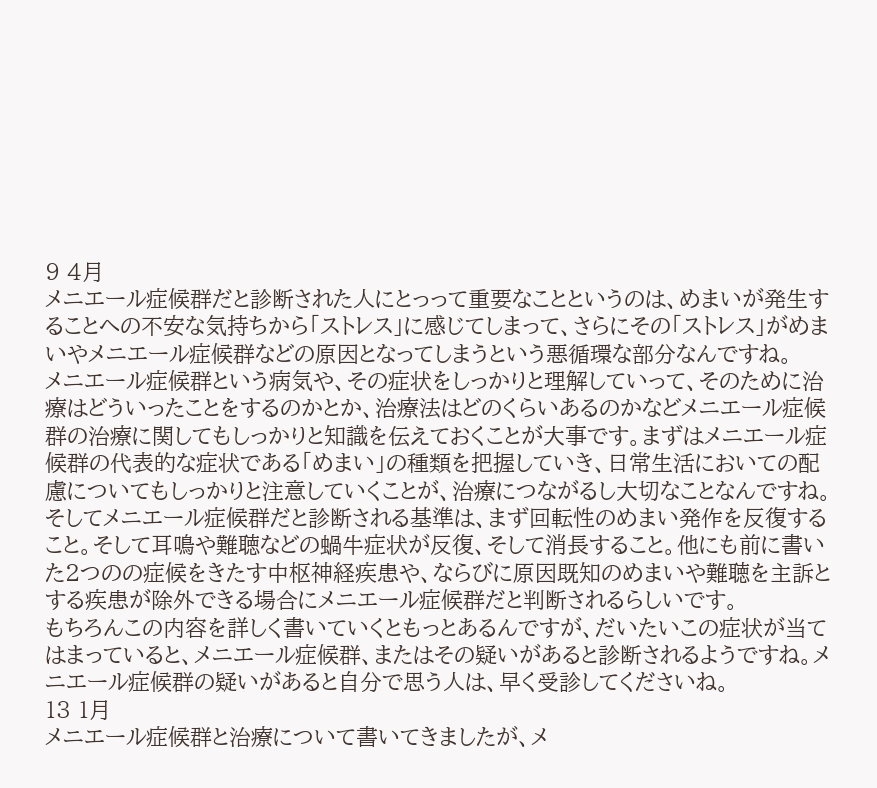9 4月
メニエール症候群だと診断された人にとっって重要なことというのは、めまいが発生することへの不安な気持ちから「ストレス」に感じてしまって、さらにその「ストレス」がめまいやメニエール症候群などの原因となってしまうという悪循環な部分なんですね。
メニエール症候群という病気や、その症状をしっかりと理解していって、そのために治療はどういったことをするのかとか、治療法はどのくらいあるのかなどメニエール症候群の治療に関してもしっかりと知識を伝えておくことが大事です。まずはメニエール症候群の代表的な症状である「めまい」の種類を把握していき、日常生活においての配慮についてもしっかりと注意していくことが、治療につながるし大切なことなんですね。
そしてメニエール症候群だと診断される基準は、まず回転性のめまい発作を反復すること。そして耳鳴や難聴などの蝸牛症状が反復、そして消長すること。他にも前に書いた2つのの症候をきたす中枢神経疾患や、ならびに原因既知のめまいや難聴を主訴とする疾患が除外できる場合にメニエール症候群だと判断されるらしいです。
もちろんこの内容を詳しく書いていくともっとあるんですが、だいたいこの症状が当てはまっていると、メニエール症候群、またはその疑いがあると診断されるようですね。メニエール症候群の疑いがあると自分で思う人は、早く受診してくださいね。
13 1月
メニエール症候群と治療について書いてきましたが、メ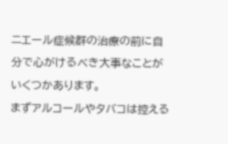ニエール症候群の治療の前に自分で心がけるべき大事なことがいくつかあります。
まずアルコールやタバコは控える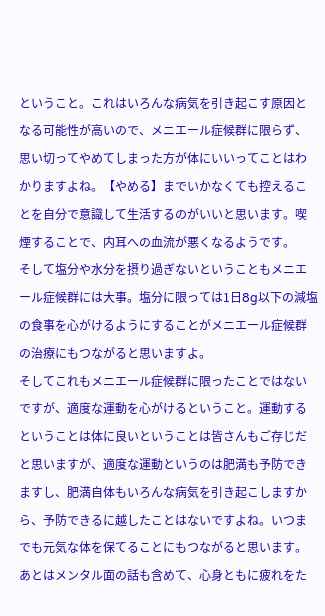ということ。これはいろんな病気を引き起こす原因となる可能性が高いので、メニエール症候群に限らず、思い切ってやめてしまった方が体にいいってことはわかりますよね。【やめる】までいかなくても控えることを自分で意識して生活するのがいいと思います。喫煙することで、内耳への血流が悪くなるようです。
そして塩分や水分を摂り過ぎないということもメニエール症候群には大事。塩分に限っては1日8g以下の減塩の食事を心がけるようにすることがメニエール症候群の治療にもつながると思いますよ。
そしてこれもメニエール症候群に限ったことではないですが、適度な運動を心がけるということ。運動するということは体に良いということは皆さんもご存じだと思いますが、適度な運動というのは肥満も予防できますし、肥満自体もいろんな病気を引き起こしますから、予防できるに越したことはないですよね。いつまでも元気な体を保てることにもつながると思います。
あとはメンタル面の話も含めて、心身ともに疲れをた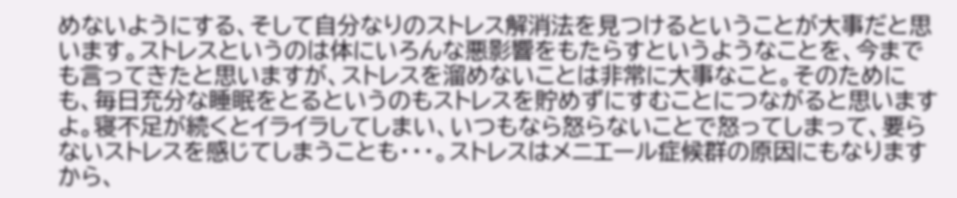めないようにする、そして自分なりのストレス解消法を見つけるということが大事だと思います。ストレスというのは体にいろんな悪影響をもたらすというようなことを、今までも言ってきたと思いますが、ストレスを溜めないことは非常に大事なこと。そのためにも、毎日充分な睡眠をとるというのもストレスを貯めずにすむことにつながると思いますよ。寝不足が続くとイライラしてしまい、いつもなら怒らないことで怒ってしまって、要らないストレスを感じてしまうことも・・・。ストレスはメニエール症候群の原因にもなりますから、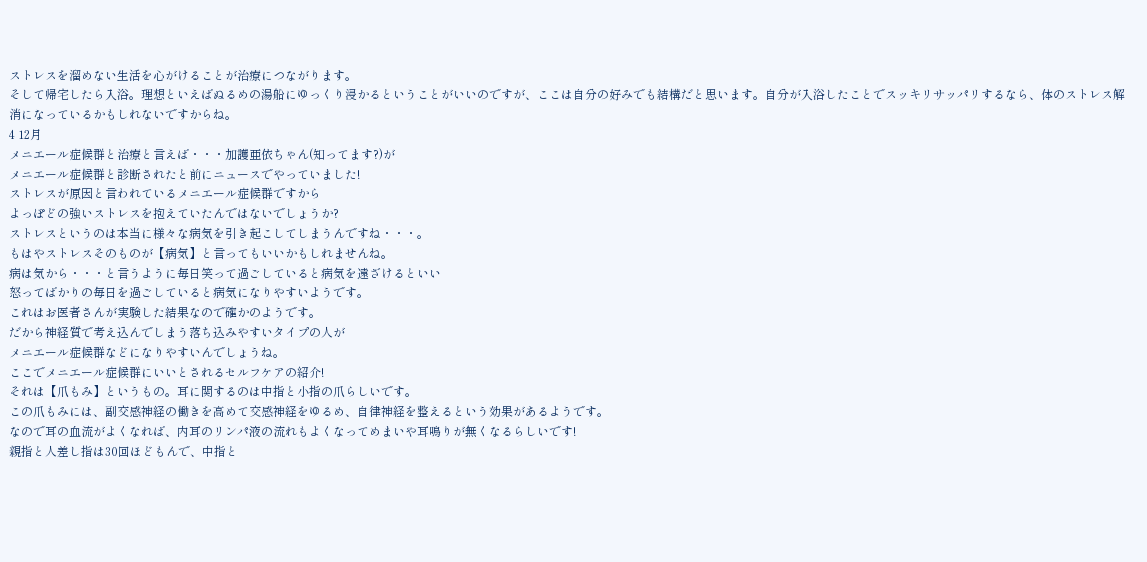ストレスを溜めない生活を心がけることが治療につながります。
そして帰宅したら入浴。理想といえばぬるめの湯船にゆっくり浸かるということがいいのですが、ここは自分の好みでも結構だと思います。自分が入浴したことでスッキリサッパリするなら、体のストレス解消になっているかもしれないですからね。
4 12月
メニエール症候群と治療と言えば・・・加護亜依ちゃん(知ってます?)が
メニエール症候群と診断されたと前にニュースでやっていました!
ストレスが原因と言われているメニエール症候群ですから
よっぽどの強いストレスを抱えていたんではないでしょうか?
ストレスというのは本当に様々な病気を引き起こしてしまうんですね・・・。
もはやストレスそのものが【病気】と言ってもいいかもしれませんね。
病は気から・・・と言うように毎日笑って過ごしていると病気を遠ざけるといい
怒ってばかりの毎日を過ごしていると病気になりやすいようです。
これはお医者さんが実験した結果なので確かのようです。
だから神経質で考え込んでしまう落ち込みやすいタイプの人が
メニエール症候群などになりやすいんでしょうね。
ここでメニエール症候群にいいとされるセルフケアの紹介!
それは【爪もみ】というもの。耳に関するのは中指と小指の爪らしいです。
この爪もみには、副交感神経の働きを高めて交感神経をゆるめ、自律神経を整えるという効果があるようです。
なので耳の血流がよくなれば、内耳のリンパ液の流れもよくなってめまいや耳鳴りが無くなるらしいです!
親指と人差し指は30回ほどもんで、中指と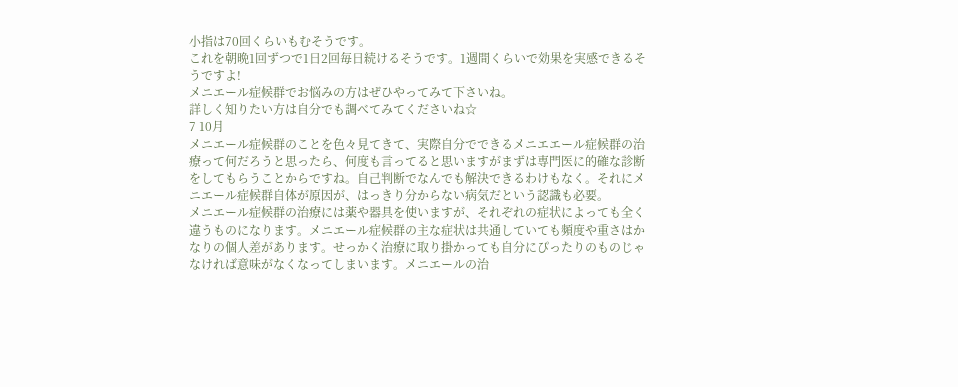小指は70回くらいもむそうです。
これを朝晩1回ずつで1日2回毎日続けるそうです。1週間くらいで効果を実感できるそうですよ!
メニエール症候群でお悩みの方はぜひやってみて下さいね。
詳しく知りたい方は自分でも調べてみてくださいね☆
7 10月
メニエール症候群のことを色々見てきて、実際自分でできるメニエエール症候群の治療って何だろうと思ったら、何度も言ってると思いますがまずは専門医に的確な診断をしてもらうことからですね。自己判断でなんでも解決できるわけもなく。それにメニエール症候群自体が原因が、はっきり分からない病気だという認識も必要。
メニエール症候群の治療には薬や器具を使いますが、それぞれの症状によっても全く違うものになります。メニエール症候群の主な症状は共通していても頻度や重さはかなりの個人差があります。せっかく治療に取り掛かっても自分にぴったりのものじゃなければ意味がなくなってしまいます。メニエールの治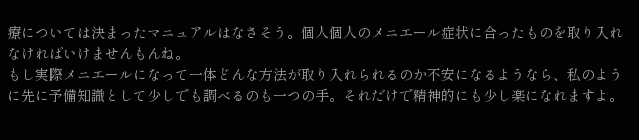療については決まったマニュアルはなさそう。個人個人のメニエール症状に合ったものを取り入れなければいけませんもんね。
もし実際メニエールになって一体どんな方法が取り入れられるのか不安になるようなら、私のように先に予備知識として少しでも調べるのも一つの手。それだけで精神的にも少し楽になれますよ。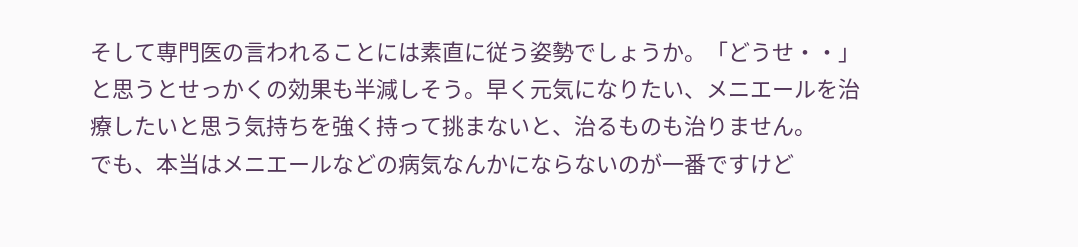そして専門医の言われることには素直に従う姿勢でしょうか。「どうせ・・」と思うとせっかくの効果も半減しそう。早く元気になりたい、メニエールを治療したいと思う気持ちを強く持って挑まないと、治るものも治りません。
でも、本当はメニエールなどの病気なんかにならないのが一番ですけど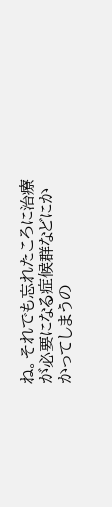ね。それでも忘れたころに治療が必要になる症候群などにかかってしまうの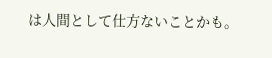は人間として仕方ないことかも。